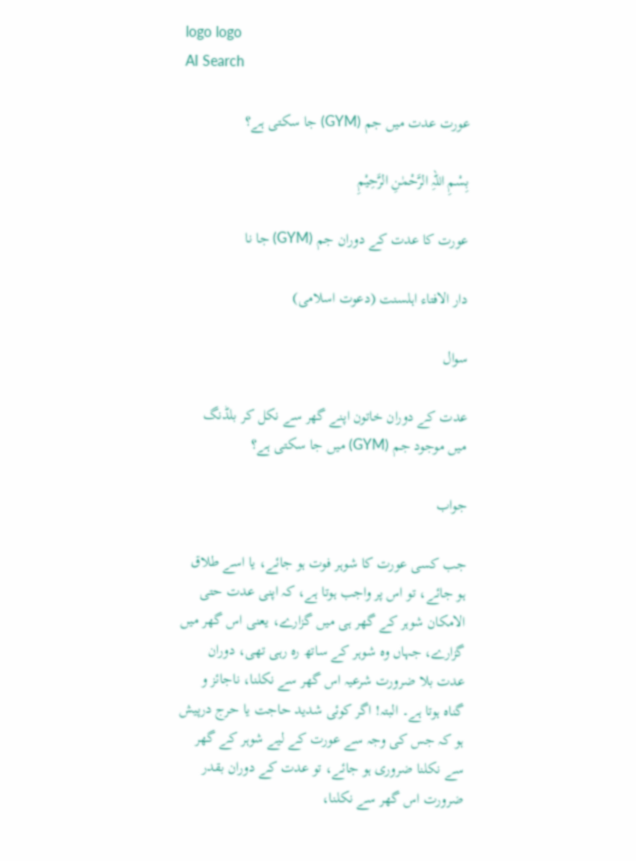logo logo
AI Search

عورت عدت میں جم (GYM) جا سکتی ہے؟

بِسْمِ اللہِ الرَّحْمٰنِ الرَّحِيْمِ

عورت کا عدت کے دوران جم (GYM) جا نا

دار الافتاء اہلسنت (دعوت اسلامی)

سوال

عدت کے دوران خاتون اپنے گھر سے نکل کر بلڈنگ میں موجود جم (GYM) میں جا سکتی ہے؟

جواب

جب کسی عورت کا شوہر فوت ہو جائے، یا اسے طلاق ہو جائے، تو اس پر واجب ہوتا ہے، کہ اپنی عدت حتی الامکان شوہر کے گھر ہی میں گزارے، یعنی اس گھر میں گزارے، جہاں وہ شوہر کے ساتھ رہ رہی تھی، دوران عدت بلا ضرورت شرعیہ اس گھر سے نکلنا، ناجائز و گناہ ہوتا ہے۔ البتہ! اگر کوئی شدید حاجت یا حرج درپیش ہو کہ جس کی وجہ سے عورت کے لیے شوہر کے گھر سے نکلنا ضروری ہو جائے، تو عدت کے دوران بقدر ضرورت اس گھر سے نکلنا،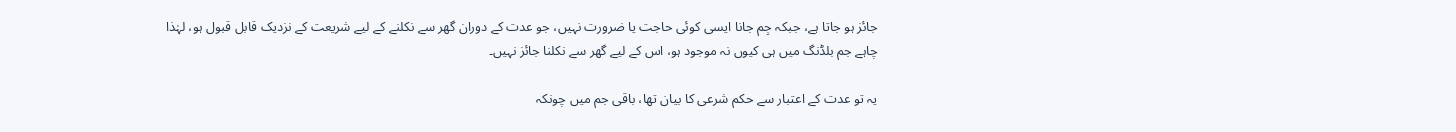جائز ہو جاتا ہے، جبکہ جِم جانا ایسی کوئی حاجت یا ضرورت نہیں، جو عدت کے دوران گھر سے نکلنے کے لیے شریعت کے نزدیک قابل قبول ہو، لہٰذا چاہے جم بلڈنگ میں ہی کیوں نہ موجود ہو، اس کے لیے گھر سے نکلنا جائز نہیں۔

یہ تو عدت کے اعتبار سے حکم شرعی کا بیان تھا، باقی جم میں چونکہ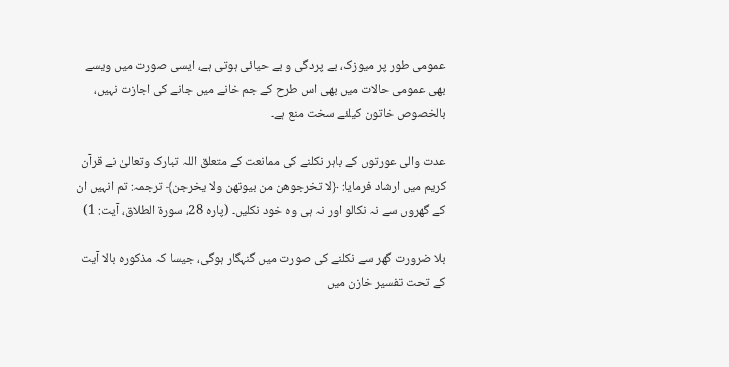عمومی طور پر میوزک، بے پردگی و بے حیائی ہوتی ہے، ایسی صورت میں ویسے بھی عمومی حالات میں بھی اس طرح کے جم خانے میں جانے کی اجازت نہیں، بالخصوص خاتون کیلئے سخت منع ہے۔

عدت والی عورتوں کے باہر نکلنے کی ممانعت کے متعلق اللہ تبارک وتعالیٰ نے قرآن کریم میں ارشاد فرمایا: ﴿لا ‌تخرجوهن ‌من ‌بيوتهن ولا يخرجن﴾ ترجمہ: تم انہیں ان کے گھروں سے نہ نکالو اور نہ ہی وہ خود نکلیں۔ (پارہ 28، سورۃ الطلاق، آیت: 1)

بلا ضرورت گھر سے نکلنے کی صورت میں گنہگار ہوگی، جیسا کہ مذکورہ بالا آیت کے تحت تفسیر خازن میں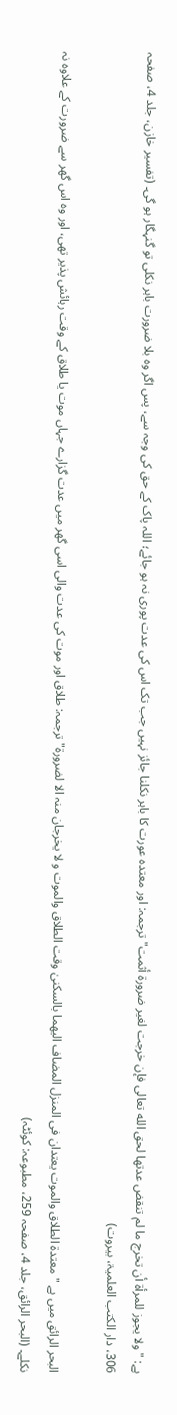ہے: "ولا يجوز للمرأة أن تخرج ما لم تنقض عدتها لحق الله تعالى فإن خرجت لغير ضرورة أثمت" ترجمہ: اور معتدہ عورت کا باہر نکلنا جائز نہیں جب تک اس کی عدت پوری نہ ہو جائے؛ اللہ پاک کے حق کی وجہ سے، پس اگر وہ بلا ضرورت باہر نکلی تو گنہگار ہو گی۔ (تفسیر خازن، جلد 4، صفحہ 306، دار الکتب العلمیۃ، بیروت)

البحر الرائق میں ہے "معتدۃ الطلاق والموت یعتدان فی المنزل المضاف الیھما بالسکنیٰ وقت الطلاق والموت و لا یخرجان منہ الا لضرورۃ" ترجمہ: طلاق اور موت کی عدت والی اسی گھر میں عدت گزارے جہاں موت یا طلاق کے وقت رہائش پذیر تھی، اور وہ اس گھر سے ضرورت کے علاوہ نہ نکلے۔ (البحر الرائق، جلد 4، صفحہ 259، مطبوعہ: کوئٹہ)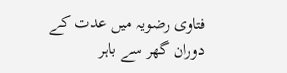فتاوی رضویہ میں عدت کے دوران گھر سے باہر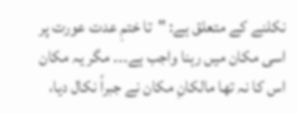نکلنے کے متعلق ہے: "تا ختمِ عدت عورت پر اسی مکان میں رہنا واجب ہے۔۔۔ مگر یہ مکان اس کا نہ تھا مالکانِ مکان نے جبراً نکال دیا،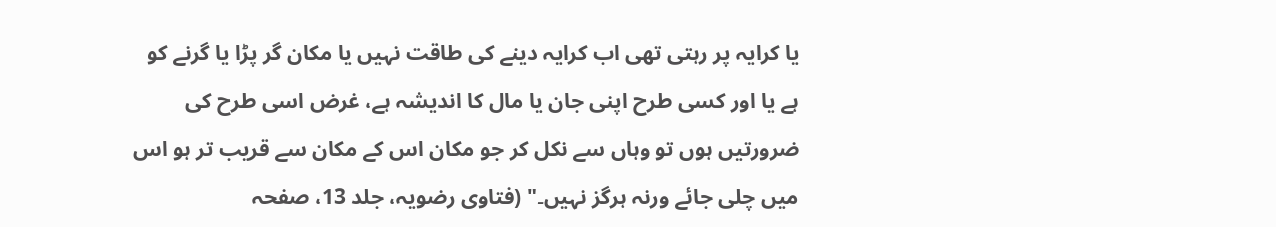یا کرایہ پر رہتی تھی اب کرایہ دینے کی طاقت نہیں یا مکان گر پڑا یا گرنے کو ہے یا اور کسی طرح اپنی جان یا مال کا اندیشہ ہے، غرض اسی طرح کی ضرورتیں ہوں تو وہاں سے نکل کر جو مکان اس کے مکان سے قریب تر ہو اس میں چلی جائے ورنہ ہرگز نہیں۔" (فتاوی رضویہ، جلد 13، صفحہ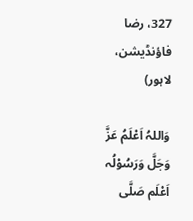327، رضا فاؤنڈیشن، لاہور)

وَاللہُ اَعْلَمُ عَزَّ وَجَلَّ وَرَسُوْلُہ اَعْلَم صَلَّی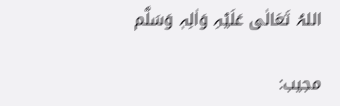اللہُ تَعَالٰی عَلَیْہِ وَاٰلِہٖ وَسَلَّم

مجیب: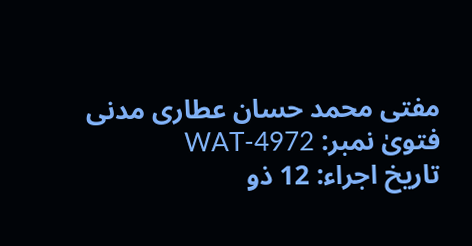مفتی محمد حسان عطاری مدنی
فتویٰ نمبر: WAT-4972
تاریخ اجراء: 12 ذو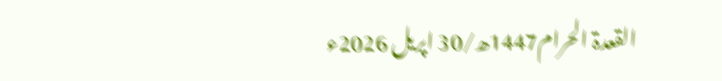القعدۃ الحرام1447ھ/30 اپریل 2026ء